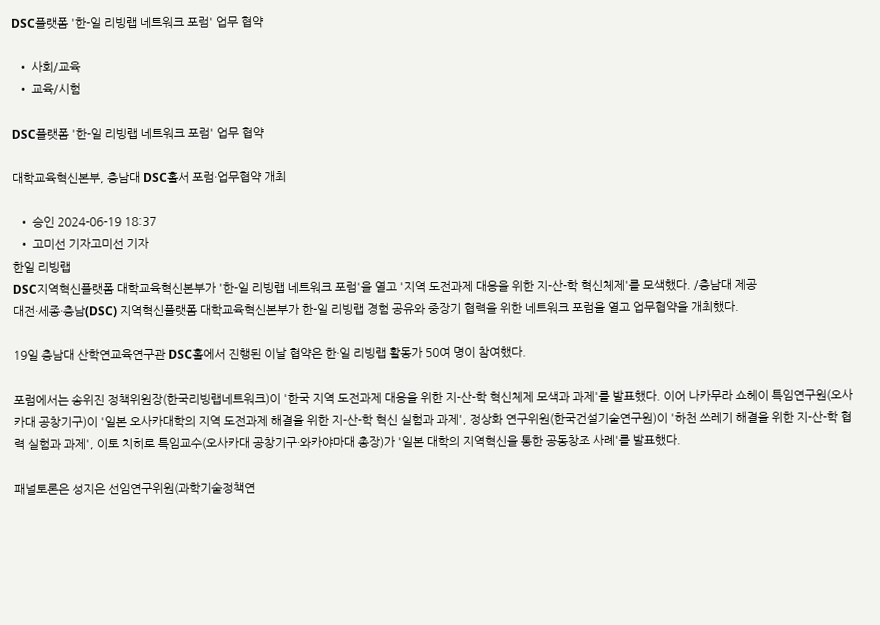DSC플랫폼 '한-일 리빙랩 네트워크 포럼' 업무 협약

  • 사회/교육
  • 교육/시험

DSC플랫폼 '한-일 리빙랩 네트워크 포럼' 업무 협약

대학교육혁신본부, 충남대 DSC홀서 포럼·업무협약 개최

  • 승인 2024-06-19 18:37
  • 고미선 기자고미선 기자
한일 리빙랩
DSC지역혁신플랫폼 대학교육혁신본부가 '한-일 리빙랩 네트워크 포럼'을 열고 '지역 도전과제 대응을 위한 지-산-학 혁신체제'를 모색했다. /충남대 제공
대전·세종·충남(DSC) 지역혁신플랫폼 대학교육혁신본부가 한-일 리빙랩 경험 공유와 중장기 협력을 위한 네트워크 포럼을 열고 업무협약을 개최했다.

19일 충남대 산학연교육연구관 DSC홀에서 진행된 이날 협약은 한·일 리빙랩 활동가 50여 명이 참여했다.

포럼에서는 송위진 정책위원장(한국리빙랩네트워크)이 '한국 지역 도전과제 대응을 위한 지-산-학 혁신체제 모색과 과제'를 발표했다. 이어 나카무라 쇼헤이 특임연구원(오사카대 공창기구)이 '일본 오사카대학의 지역 도전과제 해결을 위한 지-산-학 혁신 실험과 과제', 정상화 연구위원(한국건설기술연구원)이 '하천 쓰레기 해결을 위한 지-산-학 협력 실험과 과제', 이토 치히로 특임교수(오사카대 공창기구·와카야마대 총장)가 '일본 대학의 지역혁신을 통한 공동창조 사례'를 발표했다.

패널토론은 성지은 선임연구위원(과학기술정책연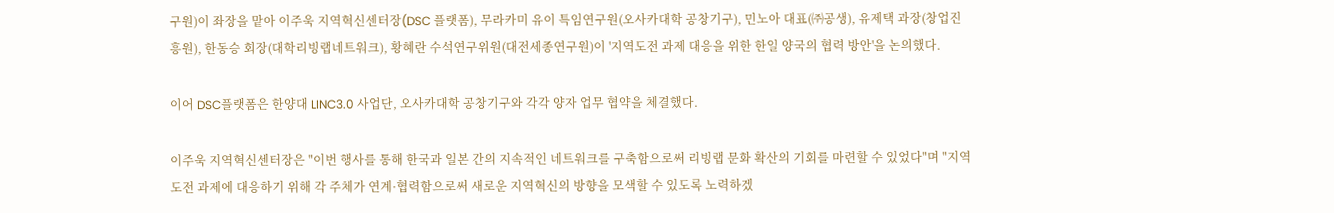구원)이 좌장을 맡아 이주욱 지역혁신센터장(DSC 플랫폼), 무라카미 유이 특임연구원(오사카대학 공창기구), 민노아 대표(㈜공생), 유제택 과장(창업진흥원), 한동승 회장(대학리빙랩네트워크), 황혜란 수석연구위원(대전세종연구원)이 '지역도전 과제 대응을 위한 한일 양국의 협력 방안'을 논의했다.

이어 DSC플랫폼은 한양대 LINC3.0 사업단, 오사카대학 공창기구와 각각 양자 업무 협약을 체결했다.

이주욱 지역혁신센터장은 "이번 행사를 통해 한국과 일본 간의 지속적인 네트워크를 구축함으로써 리빙랩 문화 확산의 기회를 마련할 수 있었다"며 "지역도전 과제에 대응하기 위해 각 주체가 연계·협력함으로써 새로운 지역혁신의 방향을 모색할 수 있도록 노력하겠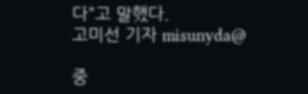다"고 말했다.
고미선 기자 misunyda@

중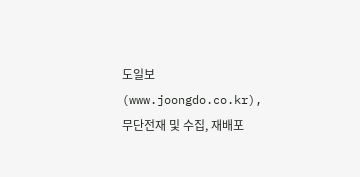도일보(www.joongdo.co.kr), 무단전재 및 수집, 재배포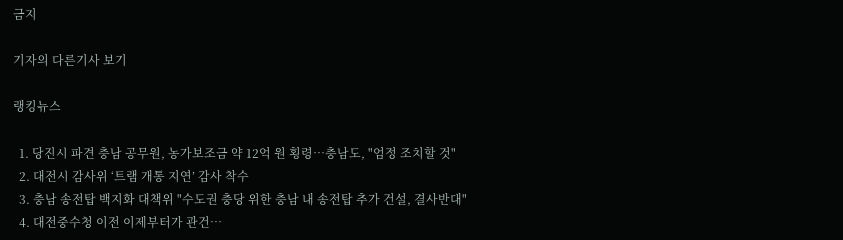금지

기자의 다른기사 보기

랭킹뉴스

  1. 당진시 파견 충남 공무원, 농가보조금 약 12억 원 횡령…충남도, "엄정 조치할 것"
  2. 대전시 감사위 ‘트램 개통 지연’ 감사 착수
  3. 충남 송전탑 백지화 대책위 "수도권 충당 위한 충남 내 송전탑 추가 건설, 결사반대"
  4. 대전중수청 이전 이제부터가 관건…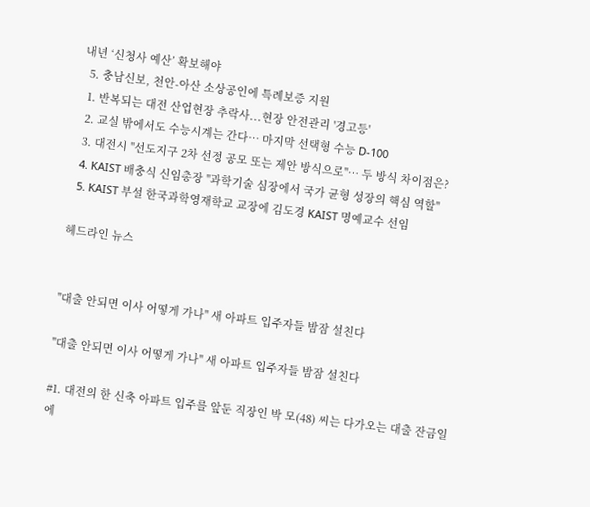내년 ‘신청사 예산’ 확보해야
  5. 충남신보, 천안-아산 소상공인에 특례보증 지원
  1. 반복되는 대전 산업현장 추락사...현장 안전관리 '경고등'
  2. 교실 밖에서도 수능시계는 간다… 마지막 선택형 수능 D-100
  3. 대전시 "선도지구 2차 선정 공모 또는 제안 방식으로"… 두 방식 차이점은?
  4. KAIST 배충식 신임총장 "과학기술 심장에서 국가 균형 성장의 핵심 역할"
  5. KAIST 부설 한국과학영재학교 교장에 김도경 KAIST 명예교수 선임

헤드라인 뉴스


"대출 안되면 이사 어떻게 가나" 새 아파트 입주자들 밤잠 설친다

"대출 안되면 이사 어떻게 가나" 새 아파트 입주자들 밤잠 설친다

#1. 대전의 한 신축 아파트 입주를 앞둔 직장인 박 모(48) 씨는 다가오는 대출 잔금일에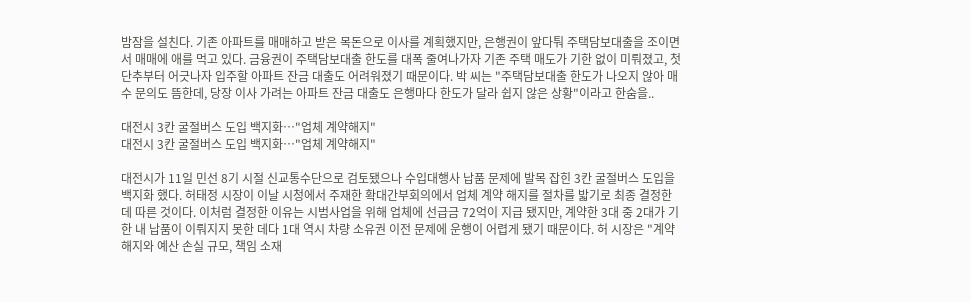밤잠을 설친다. 기존 아파트를 매매하고 받은 목돈으로 이사를 계획했지만, 은행권이 앞다퉈 주택담보대출을 조이면서 매매에 애를 먹고 있다. 금융권이 주택담보대출 한도를 대폭 줄여나가자 기존 주택 매도가 기한 없이 미뤄졌고, 첫 단추부터 어긋나자 입주할 아파트 잔금 대출도 어려워졌기 때문이다. 박 씨는 "주택담보대출 한도가 나오지 않아 매수 문의도 뜸한데, 당장 이사 가려는 아파트 잔금 대출도 은행마다 한도가 달라 쉽지 않은 상황"이라고 한숨을..

대전시 3칸 굴절버스 도입 백지화…"업체 계약해지"
대전시 3칸 굴절버스 도입 백지화…"업체 계약해지"

대전시가 11일 민선 8기 시절 신교통수단으로 검토됐으나 수입대행사 납품 문제에 발목 잡힌 3칸 굴절버스 도입을 백지화 했다. 허태정 시장이 이날 시청에서 주재한 확대간부회의에서 업체 계약 해지를 절차를 밟기로 최종 결정한 데 따른 것이다. 이처럼 결정한 이유는 시범사업을 위해 업체에 선급금 72억이 지급 됐지만, 계약한 3대 중 2대가 기한 내 납품이 이뤄지지 못한 데다 1대 역시 차량 소유권 이전 문제에 운행이 어렵게 됐기 때문이다. 허 시장은 "계약 해지와 예산 손실 규모, 책임 소재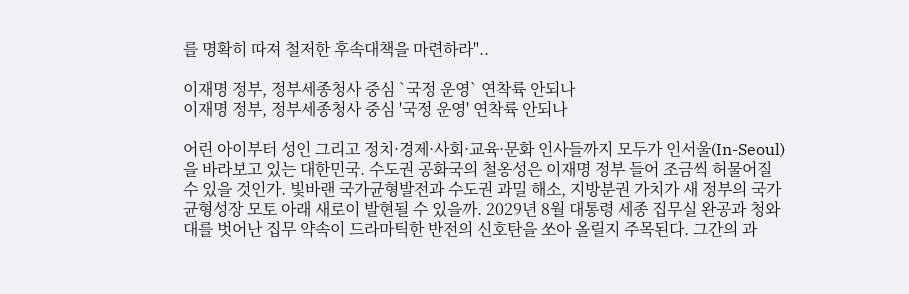를 명확히 따져 철저한 후속대책을 마련하라"..

이재명 정부, 정부세종청사 중심 `국정 운영` 연착륙 안되나
이재명 정부, 정부세종청사 중심 '국정 운영' 연착륙 안되나

어린 아이부터 성인 그리고 정치·경제·사회·교육·문화 인사들까지 모두가 인서울(In-Seoul)을 바라보고 있는 대한민국. 수도권 공화국의 철옹성은 이재명 정부 들어 조금씩 허물어질 수 있을 것인가. 빛바랜 국가균형발전과 수도권 과밀 해소, 지방분권 가치가 새 정부의 국가균형성장 모토 아래 새로이 발현될 수 있을까. 2029년 8월 대통령 세종 집무실 완공과 청와대를 벗어난 집무 약속이 드라마틱한 반전의 신호탄을 쏘아 올릴지 주목된다. 그간의 과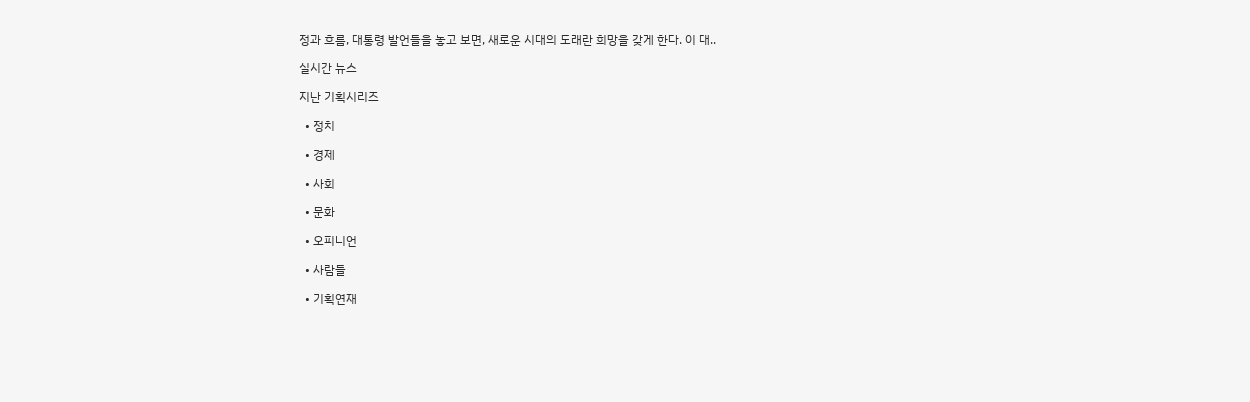정과 흐름, 대통령 발언들을 놓고 보면, 새로운 시대의 도래란 희망을 갖게 한다. 이 대..

실시간 뉴스

지난 기획시리즈

  • 정치

  • 경제

  • 사회

  • 문화

  • 오피니언

  • 사람들

  • 기획연재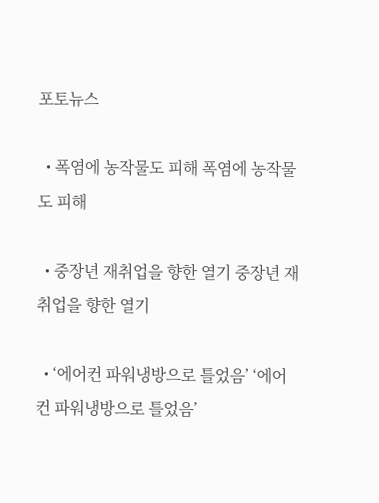포토뉴스

  • 폭염에 농작물도 피해 폭염에 농작물도 피해

  • 중장년 재취업을 향한 열기 중장년 재취업을 향한 열기

  • ‘에어컨 파워냉방으로 틀었음’ ‘에어컨 파워냉방으로 틀었음’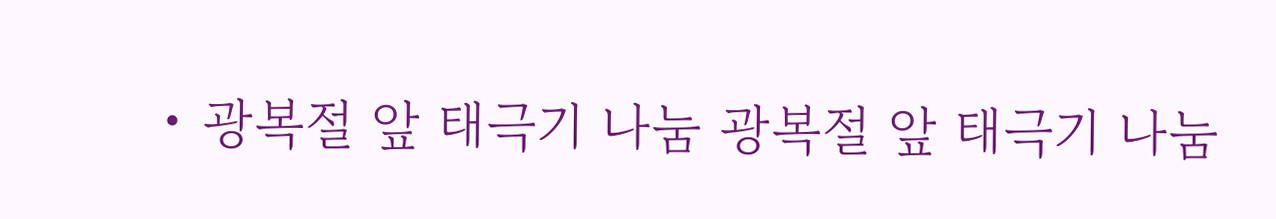• 광복절 앞 태극기 나눔 광복절 앞 태극기 나눔